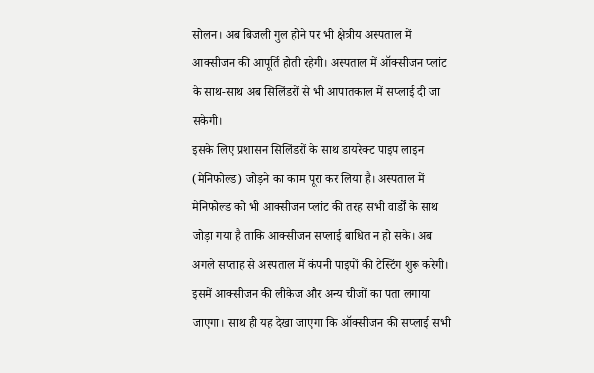सोलन। अब बिजली गुल होने पर भी क्षेत्रीय अस्पताल में आक्सीजन की आपूर्ति होती रहेगी। अस्पताल में ऑक्सीजन प्लांट के साथ-साथ अब सिलिंडरों से भी आपातकाल में सप्लाई दी जा सकेगी।
इसके लिए प्रशासन सिलिंडरों के साथ डायरेक्ट पाइप लाइन (मेनिफोल्ड) जोड़ने का काम पूरा कर लिया है। अस्पताल में मेनिफोल्ड को भी आक्सीजन प्लांट की तरह सभी वार्डों के साथ जोड़ा गया है ताकि आक्सीजन सप्लाई बाधित न हो सके। अब अगले सप्ताह से अस्पताल में कंपनी पाइपों की टेस्टिंग शुरू करेगी। इसमें आक्सीजन की लीकेज और अन्य चीजों का पता लगाया जाएगा। साथ ही यह देखा जाएगा कि ऑक्सीजन की सप्लाई सभी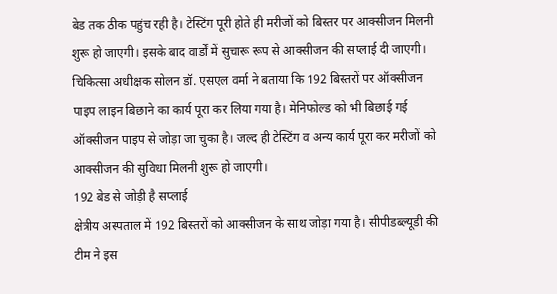बेड तक ठीक पहुंच रही है। टेस्टिंग पूरी होते ही मरीजों को बिस्तर पर आक्सीजन मिलनी शुरू हो जाएगी। इसके बाद वार्डों में सुचारू रूप से आक्सीजन की सप्लाई दी जाएगी।
चिकित्सा अधीक्षक सोलन डॉ. एसएल वर्मा ने बताया कि 192 बिस्तरों पर ऑक्सीजन पाइप लाइन बिछाने का कार्य पूरा कर लिया गया है। मेनिफोल्ड को भी बिछाई गई ऑक्सीजन पाइप से जोड़ा जा चुका है। जल्द ही टेस्टिंग व अन्य कार्य पूरा कर मरीजों को आक्सीजन की सुविधा मिलनी शुरू हो जाएगी।
192 बेड से जोड़ी है सप्लाई
क्षेत्रीय अस्पताल में 192 बिस्तरों को आक्सीजन के साथ जोड़ा गया है। सीपीडब्ल्यूडी की टीम ने इस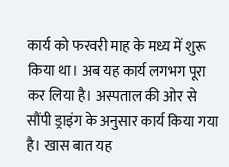कार्य को फरवरी माह के मध्य में शुरू किया था। अब यह कार्य लगभग पूरा कर लिया है। अस्पताल की ओर से सौंपी ड्राइंग के अनुसार कार्य किया गया है। खास बात यह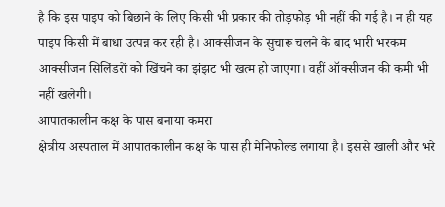है कि इस पाइप को बिछाने के लिए किसी भी प्रकार की तोड़फोड़ भी नहीं की गई है। न ही यह पाइप किसी में बाधा उत्पन्न कर रही है। आक्सीजन के सुचारू चलने के बाद भारी भरकम आक्सीजन सिलिंडरों को खिंचने का झंझट भी खत्म हो जाएगा। वहीं ऑक्सीजन की कमी भी नहीं खलेगी।
आपातकालीन कक्ष के पास बनाया कमरा
क्षेत्रीय अस्पताल में आपातकालीन कक्ष के पास ही मेनिफोल्ड लगाया है। इससे खाली और भरे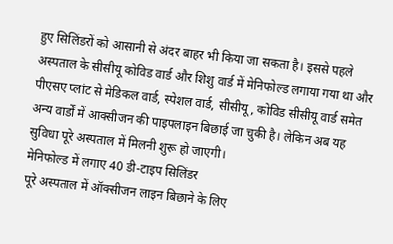हुए सिलिंडरों को आसानी से अंदर बाहर भी किया जा सकता है। इससे पहले अस्पताल के सीसीयू कोविड वार्ड और शिशु वार्ड में मेनिफोल्ड लगाया गया था और पीएसए प्लांट से मेडिकल वार्ड, स्पेशल वार्ड, सीसीयू, कोविड सीसीयू वार्ड समेत अन्य वार्डों में आक्सीजन की पाइपलाइन बिछाई जा चुकी है। लेकिन अब यह सुविधा पूरे अस्पताल में मिलनी शुरू हो जाएगी।
मेनिफोल्ड में लगाए 40 डी-टाइप सिलिंडर
पूरे अस्पताल में ऑक्सीजन लाइन बिछाने के लिए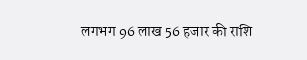लगभग 96 लाख 56 हजार की राशि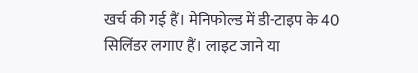खर्च की गई हैं। मेनिफोल्ड में डी-टाइप के 40 सिलिंडर लगाए हैं। लाइट जाने या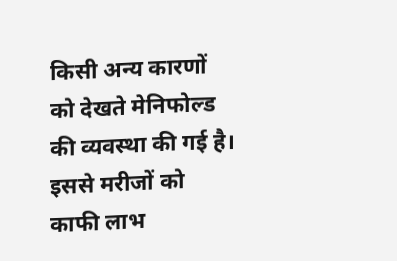किसी अन्य कारणों को देखते मेनिफोल्ड की व्यवस्था की गई है। इससे मरीजों को काफी लाभ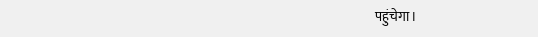पहुंचेगा।